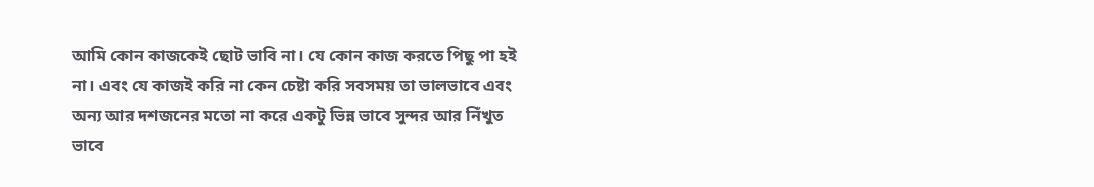আমি কোন কাজকেই ছোট ভাবি না। যে কোন কাজ করতে পিছু পা হই না। এবং যে কাজই করি না কেন চেষ্টা করি সবসময় তা ভালভাবে এবং অন্য আর দশজনের মতো না করে একটু ভিন্ন ভাবে সুন্দর আর নিঁখুত ভাবে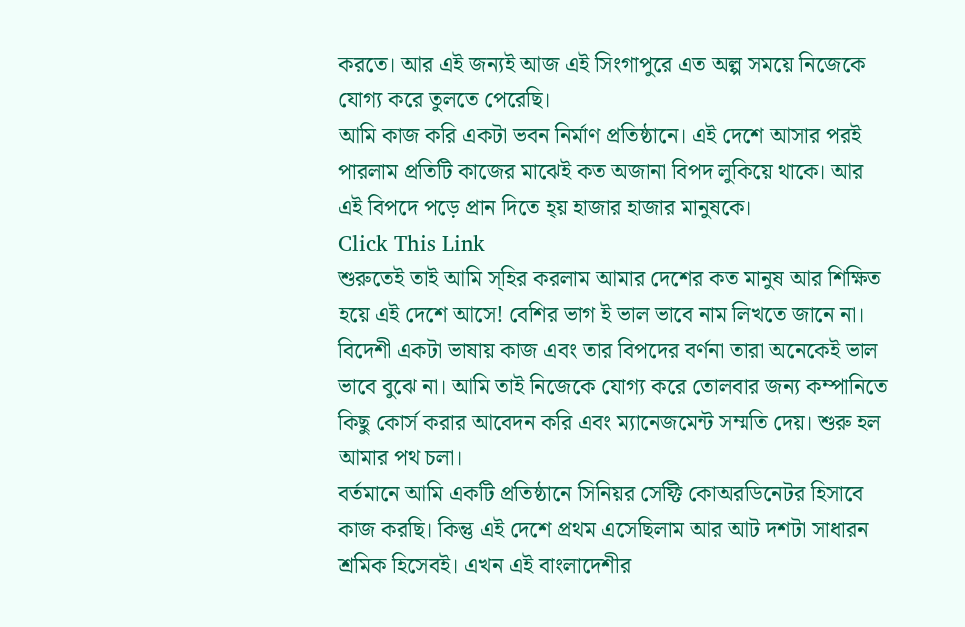করতে। আর এই জন্যই আজ এই সিংগাপুরে এত অল্প সময়ে নিজেকে যোগ্য করে তুলতে পেরেছি।
আমি কাজ করি একটা ভবন নির্মাণ প্রতিষ্ঠানে। এই দেশে আসার পরই পারলাম প্রতিটি কাজের মাঝেই কত অজানা বিপদ লুকিয়ে থাকে। আর এই বিপদে পড়ে প্রান দিতে হ্য় হাজার হাজার মানুষকে।
Click This Link
শুরুতেই তাই আমি স্হির করলাম আমার দেশের কত মানুষ আর শিক্ষিত হয়ে এই দেশে আসে! বেশির ভাগ ই ভাল ভাবে নাম লিখতে জানে না। বিদেশী একটা ভাষায় কাজ এবং তার বিপদের বর্ণনা তারা অনেকেই ভাল ভাবে বুঝে না। আমি তাই নিজেকে যোগ্য করে তোলবার জন্য কম্পানিতে কিছু কোর্স করার আবেদন করি এবং ম্যানেজমেন্ট সম্মতি দেয়। শুরু হল আমার পথ চলা।
বর্তমানে আমি একটি প্রতিষ্ঠানে সিনিয়র সেফ্টি কোঅরডিনেটর হিসাবে কাজ করছি। কিন্তু এই দেশে প্রথম এসেছিলাম আর আট দশটা সাধারন শ্রমিক হিসেবই। এখন এই বাংলাদেশীর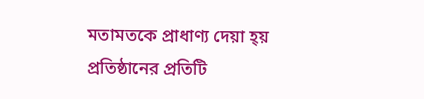মতামতকে প্রাধাণ্য দেয়া হ্য় প্রতিষ্ঠানের প্রতিটি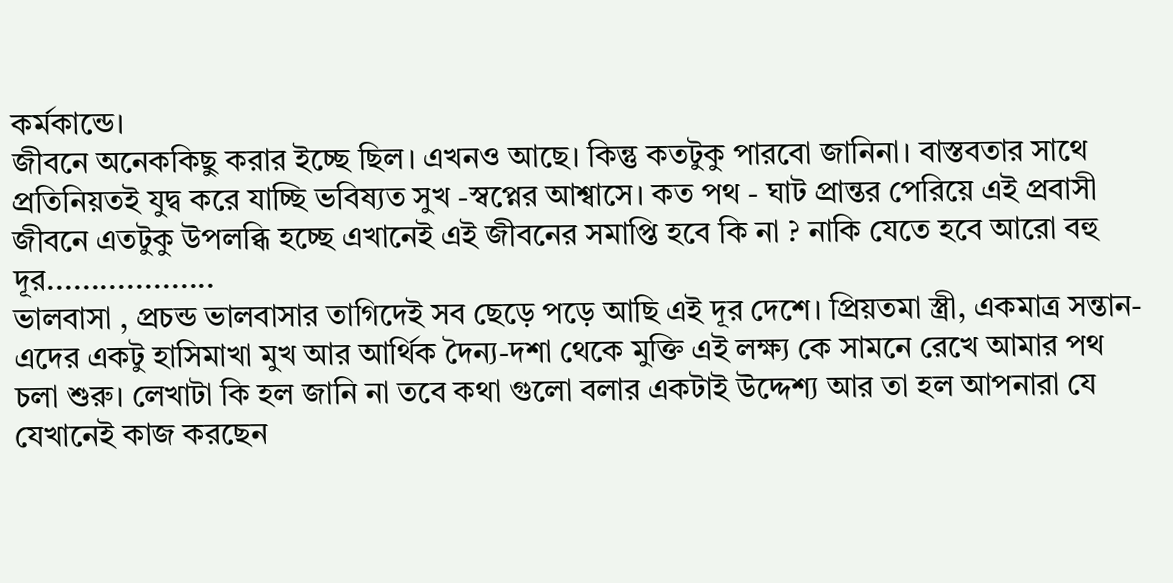কর্মকান্ডে।
জীবনে অনেককিছু করার ইচ্ছে ছিল। এখনও আছে। কিন্তু কতটুকু পারবো জানিনা। বাস্তবতার সাথে প্রতিনিয়তই যুদ্ব করে যাচ্ছি ভবিষ্যত সুখ -স্বপ্নের আশ্বাসে। কত পথ - ঘাট প্রান্তর পেরিয়ে এই প্রবাসী জীবনে এতটুকু উপলব্ধি হচ্ছে এখানেই এই জীবনের সমাপ্তি হবে কি না ? নাকি যেতে হবে আরো বহু দূর...................
ভালবাসা , প্রচন্ড ভালবাসার তাগিদেই সব ছেড়ে পড়ে আছি এই দূর দেশে। প্রিয়তমা স্ত্রী, একমাত্র সন্তান- এদের একটু হাসিমাখা মুখ আর আর্থিক দৈন্য-দশা থেকে মুক্তি এই লক্ষ্য কে সামনে রেখে আমার পথ চলা শুরু। লেখাটা কি হল জানি না তবে কথা গুলো বলার একটাই উদ্দেশ্য আর তা হল আপনারা যে যেখানেই কাজ করছেন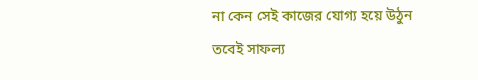না কেন সেই কাজের যোগ্য হয়ে উঠুন তবেই সাফল্য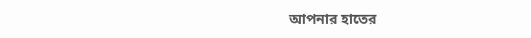আপনার হাতের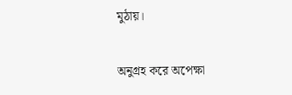মুঠায়।

অনুগ্রহ করে অপেক্ষা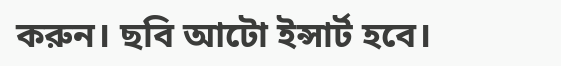করুন। ছবি আটো ইন্সার্ট হবে।